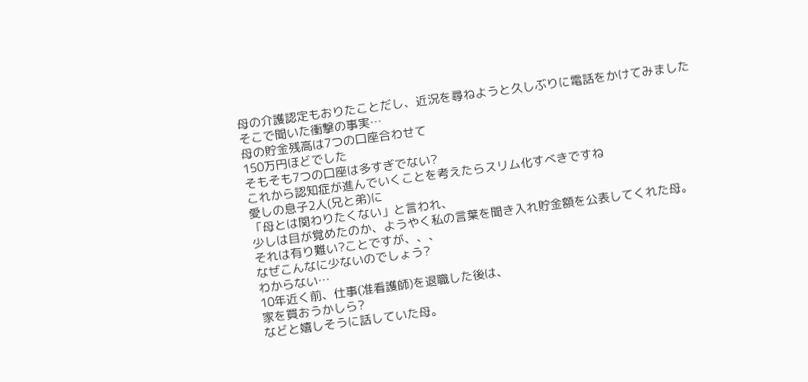母の介護認定もおりたことだし、近況を尋ねようと久しぶりに電話をかけてみました
そこで聞いた衝撃の事実…
母の貯金残高は7つの口座合わせて
150万円ほどでした
そもそも7つの口座は多すぎでない?
これから認知症が進んでいくことを考えたらスリム化すべきですね
愛しの息子2人(兄と弟)に
「母とは関わりたくない」と言われ、
少しは目が覚めたのか、ようやく私の言葉を聞き入れ貯金額を公表してくれた母。
それは有り難い?ことですが、、、
なぜこんなに少ないのでしょう?
わからない…
10年近く前、仕事(准看護師)を退職した後は、
家を買おうかしら?
などと嬉しそうに話していた母。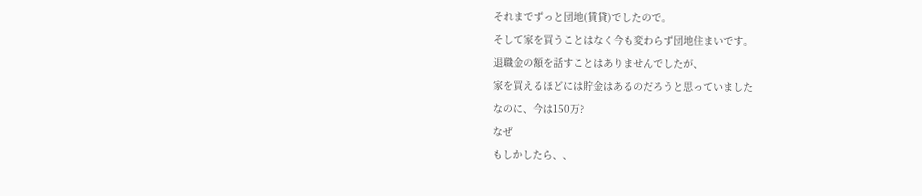それまでずっと団地(賃貸)でしたので。
そして家を買うことはなく今も変わらず団地住まいです。
退職金の額を話すことはありませんでしたが、
家を買えるほどには貯金はあるのだろうと思っていました
なのに、今は150万?
なぜ
もしかしたら、、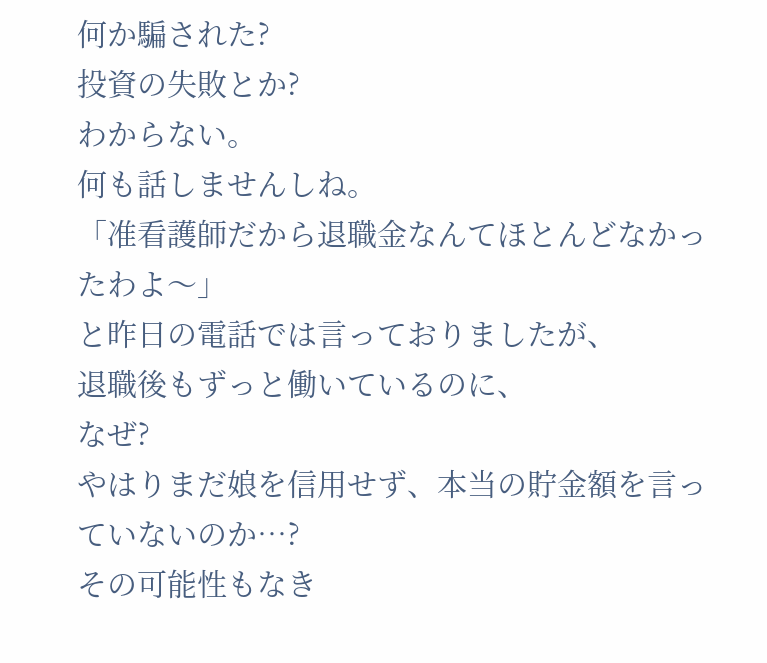何か騙された?
投資の失敗とか?
わからない。
何も話しませんしね。
「准看護師だから退職金なんてほとんどなかったわよ〜」
と昨日の電話では言っておりましたが、
退職後もずっと働いているのに、
なぜ?
やはりまだ娘を信用せず、本当の貯金額を言っていないのか…?
その可能性もなき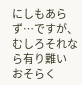にしもあらず…ですが、
むしろそれなら有り難い
おそらく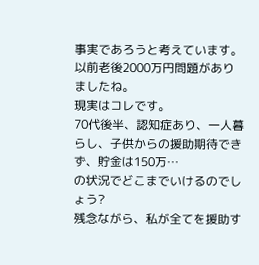事実であろうと考えています。
以前老後2000万円問題がありましたね。
現実はコレです。
70代後半、認知症あり、一人暮らし、子供からの援助期待できず、貯金は150万…
の状況でどこまでいけるのでしょう?
残念ながら、私が全てを援助す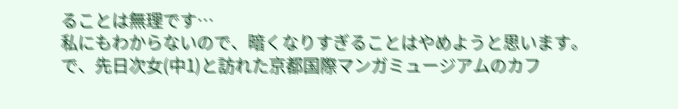ることは無理です…
私にもわからないので、暗くなりすぎることはやめようと思います。
で、先日次女(中1)と訪れた京都国際マンガミュージアムのカフ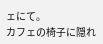ェにて。
カフェの椅子に隠れ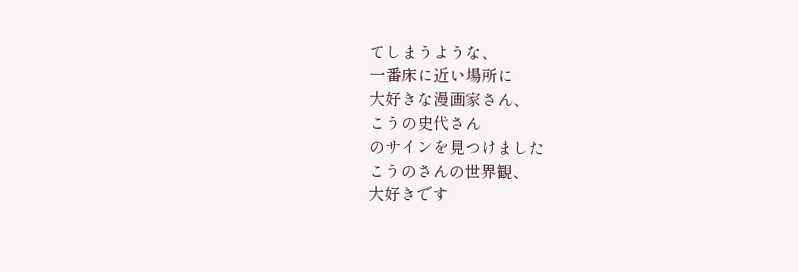てしまうような、
一番床に近い場所に
大好きな漫画家さん、
こうの史代さん
のサインを見つけました
こうのさんの世界観、
大好きです